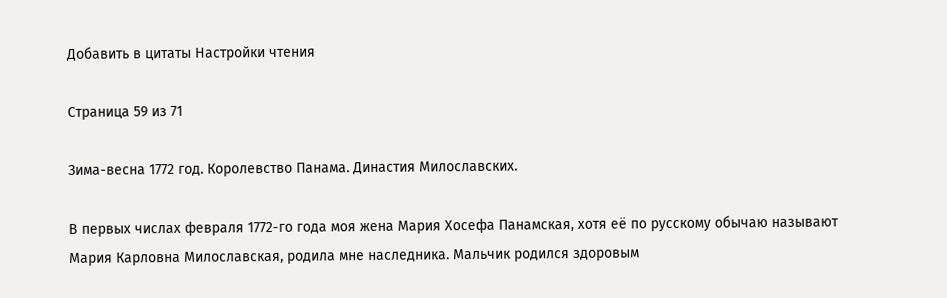Добавить в цитаты Настройки чтения

Страница 59 из 71

Зима-весна 1772 год. Королевство Панама. Династия Милославских.

В первых числах февраля 1772-го года моя жена Мария Хосефа Панамская, хотя её по русскому обычаю называют Мария Карловна Милославская, родила мне наследника. Мальчик родился здоровым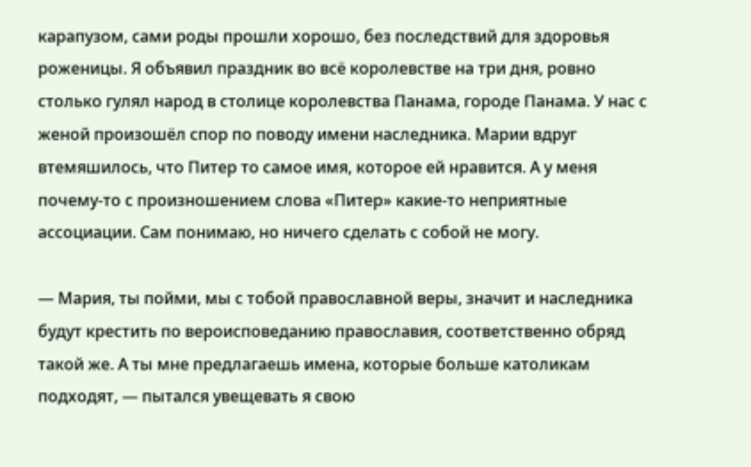карапузом, сами роды прошли хорошо, без последствий для здоровья роженицы. Я объявил праздник во всё королевстве на три дня, ровно столько гулял народ в столице королевства Панама, городе Панама. У нас с женой произошёл спор по поводу имени наследника. Марии вдруг втемяшилось, что Питер то самое имя, которое ей нравится. А у меня почему-то с произношением слова «Питер» какие-то неприятные ассоциации. Сам понимаю, но ничего сделать с собой не могу.

— Мария, ты пойми, мы с тобой православной веры, значит и наследника будут крестить по вероисповеданию православия, соответственно обряд такой же. А ты мне предлагаешь имена, которые больше католикам подходят, — пытался увещевать я свою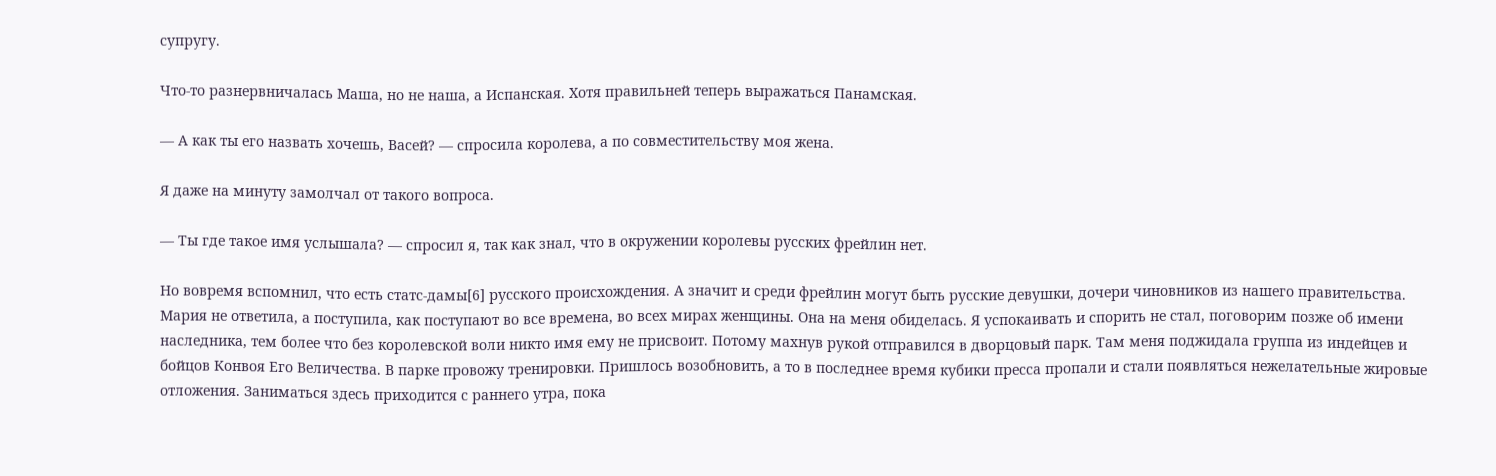супругу.

Что-то разнервничалась Маша, но не наша, а Испанская. Хотя правильней теперь выражаться Панамская.

— А как ты его назвать хочешь, Васей? — спросила королева, а по совместительству моя жена.

Я даже на минуту замолчал от такого вопроса.

— Ты где такое имя услышала? — спросил я, так как знал, что в окружении королевы русских фрейлин нет.

Но вовремя вспомнил, что есть статс-дамы[6] русского происхождения. А значит и среди фрейлин могут быть русские девушки, дочери чиновников из нашего правительства. Мария не ответила, а поступила, как поступают во все времена, во всех мирах женщины. Она на меня обиделась. Я успокаивать и спорить не стал, поговорим позже об имени наследника, тем более что без королевской воли никто имя ему не присвоит. Потому махнув рукой отправился в дворцовый парк. Там меня поджидала группа из индейцев и бойцов Конвоя Его Величества. В парке провожу тренировки. Пришлось возобновить, а то в последнее время кубики пресса пропали и стали появляться нежелательные жировые отложения. Заниматься здесь приходится с раннего утра, пока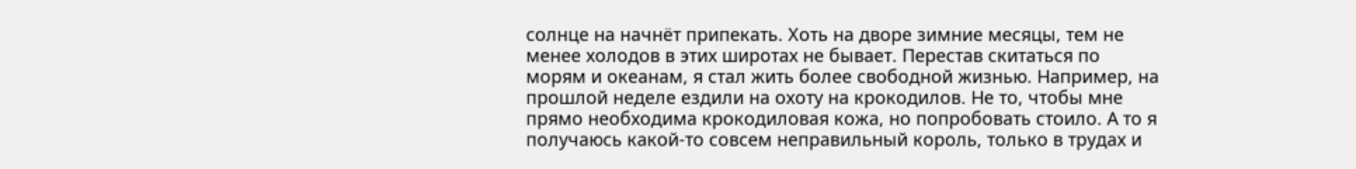солнце на начнёт припекать. Хоть на дворе зимние месяцы, тем не менее холодов в этих широтах не бывает. Перестав скитаться по морям и океанам, я стал жить более свободной жизнью. Например, на прошлой неделе ездили на охоту на крокодилов. Не то, чтобы мне прямо необходима крокодиловая кожа, но попробовать стоило. А то я получаюсь какой-то совсем неправильный король, только в трудах и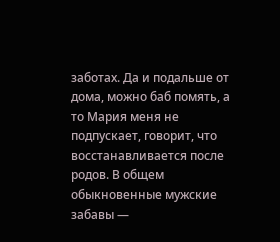заботах. Да и подальше от дома, можно баб помять, а то Мария меня не подпускает, говорит, что восстанавливается после родов. В общем обыкновенные мужские забавы —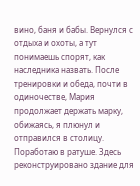вино, баня и бабы. Вернулся с отдыха и охоты, а тут понимаешь спорят, как наследника назвать. После тренировки и обеда, почти в одиночестве, Мария продолжает держать марку, обижаясь, я плюнул и отправился в столицу. Поработаю в ратуше. Здесь реконструировано здание для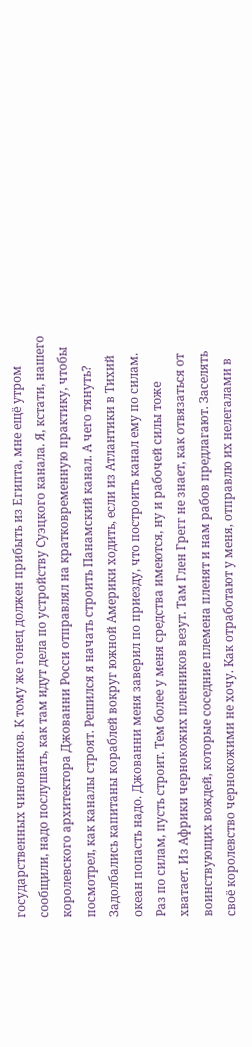государственных чиновников. К тому же гонец должен прибыть из Египта, мне ещё утром сообщили, надо послушать, как там идут дела по устройству Суэцкого канала. Я, кстати, нашего королевского архитектора Джованни Росси отправлял на кратковременную практику, чтобы посмотрел, как каналы строят. Решился я начать строить Панамский канал. А чего тянуть? Задолбались капитаны кораблей вокруг южной Америки ходить, если из Атлантики в Тихий океан попасть надо. Джованни меня заверил по приезду, что построить канал ему по силам. Раз по силам, пусть строит. Тем более у меня средства имеются, ну и рабочей силы тоже хватает. Из Африки чернокожих пленников везут. Там Глен Грегг не знает, как отвязаться от воинствующих вождей, которые соседние племена пленят и нам рабов предлагают. Заселять своё королевство чернокожими не хочу. Как отработают у меня, отправлю их нелегалами в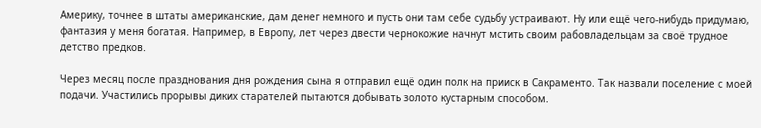Америку, точнее в штаты американские, дам денег немного и пусть они там себе судьбу устраивают. Ну или ещё чего-нибудь придумаю, фантазия у меня богатая. Например, в Европу, лет через двести чернокожие начнут мстить своим рабовладельцам за своё трудное детство предков.

Через месяц после празднования дня рождения сына я отправил ещё один полк на прииск в Сакраменто. Так назвали поселение с моей подачи. Участились прорывы диких старателей пытаются добывать золото кустарным способом.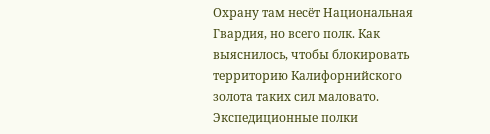Охрану там несёт Национальная Гвардия, но всего полк. Как выяснилось, чтобы блокировать территорию Калифорнийского золота таких сил маловато. Экспедиционные полки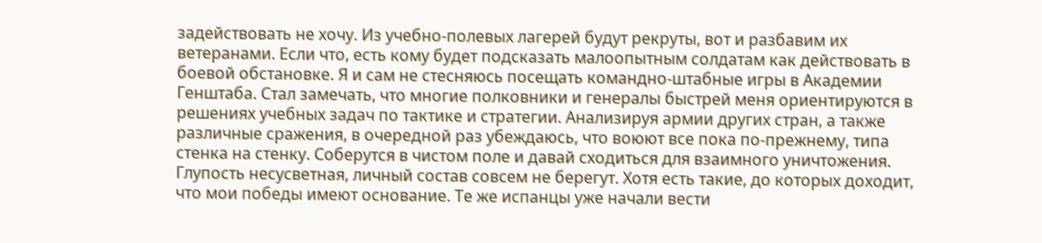задействовать не хочу. Из учебно-полевых лагерей будут рекруты, вот и разбавим их ветеранами. Если что, есть кому будет подсказать малоопытным солдатам как действовать в боевой обстановке. Я и сам не стесняюсь посещать командно-штабные игры в Академии Генштаба. Стал замечать, что многие полковники и генералы быстрей меня ориентируются в решениях учебных задач по тактике и стратегии. Анализируя армии других стран, а также различные сражения, в очередной раз убеждаюсь, что воюют все пока по-прежнему, типа стенка на стенку. Соберутся в чистом поле и давай сходиться для взаимного уничтожения. Глупость несусветная, личный состав совсем не берегут. Хотя есть такие, до которых доходит, что мои победы имеют основание. Те же испанцы уже начали вести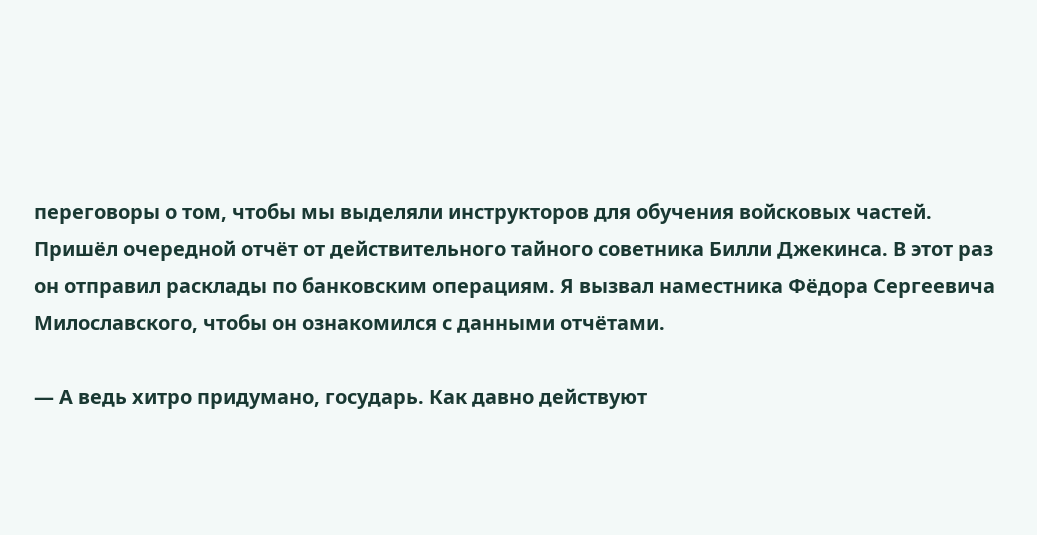переговоры о том, чтобы мы выделяли инструкторов для обучения войсковых частей. Пришёл очередной отчёт от действительного тайного советника Билли Джекинса. В этот раз он отправил расклады по банковским операциям. Я вызвал наместника Фёдора Сергеевича Милославского, чтобы он ознакомился с данными отчётами.

— А ведь хитро придумано, государь. Как давно действуют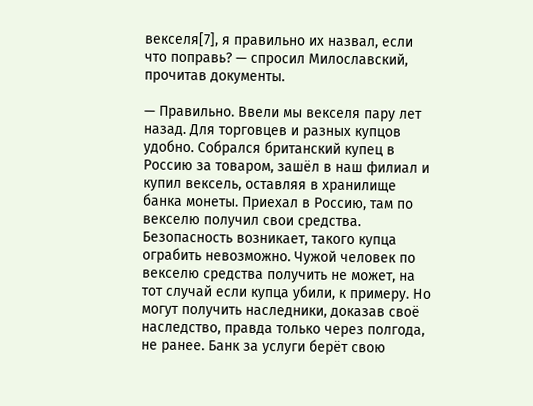векселя[7], я правильно их назвал, если что поправь? — спросил Милославский, прочитав документы.

— Правильно. Ввели мы векселя пару лет назад. Для торговцев и разных купцов удобно. Собрался британский купец в Россию за товаром, зашёл в наш филиал и купил вексель, оставляя в хранилище банка монеты. Приехал в Россию, там по векселю получил свои средства. Безопасность возникает, такого купца ограбить невозможно. Чужой человек по векселю средства получить не может, на тот случай если купца убили, к примеру. Но могут получить наследники, доказав своё наследство, правда только через полгода, не ранее. Банк за услуги берёт свою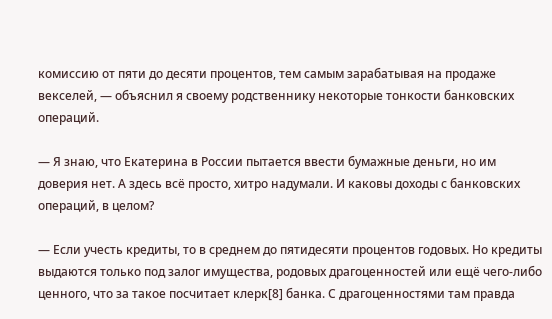комиссию от пяти до десяти процентов, тем самым зарабатывая на продаже векселей, — объяснил я своему родственнику некоторые тонкости банковских операций.

— Я знаю, что Екатерина в России пытается ввести бумажные деньги, но им доверия нет. А здесь всё просто, хитро надумали. И каковы доходы с банковских операций, в целом?

— Если учесть кредиты, то в среднем до пятидесяти процентов годовых. Но кредиты выдаются только под залог имущества, родовых драгоценностей или ещё чего-либо ценного, что за такое посчитает клерк[8] банка. С драгоценностями там правда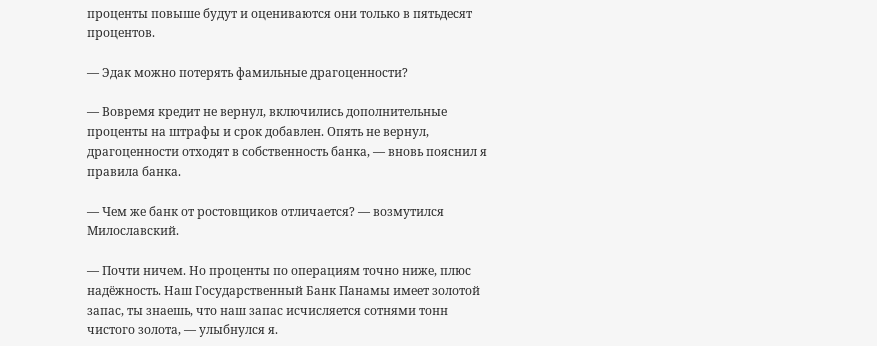проценты повыше будут и оцениваются они только в пятьдесят процентов.

— Эдак можно потерять фамильные драгоценности?

— Вовремя кредит не вернул, включились дополнительные проценты на штрафы и срок добавлен. Опять не вернул, драгоценности отходят в собственность банка, — вновь пояснил я правила банка.

— Чем же банк от ростовщиков отличается? — возмутился Милославский.

— Почти ничем. Но проценты по операциям точно ниже, плюс надёжность. Наш Государственный Банк Панамы имеет золотой запас, ты знаешь, что наш запас исчисляется сотнями тонн чистого золота, — улыбнулся я.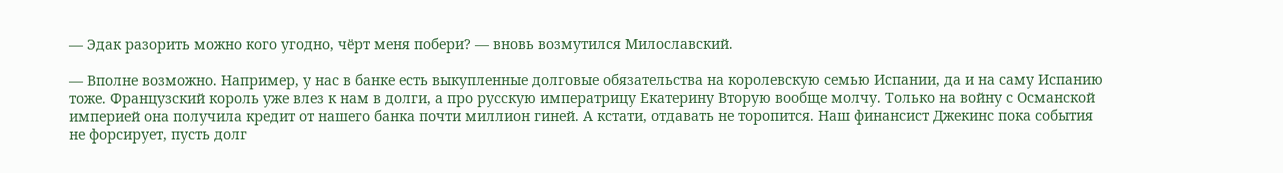— Эдак разорить можно кого угодно, чёрт меня побери? — вновь возмутился Милославский.

— Вполне возможно. Например, у нас в банке есть выкупленные долговые обязательства на королевскую семью Испании, да и на саму Испанию тоже. Французский король уже влез к нам в долги, а про русскую императрицу Екатерину Вторую вообще молчу. Только на войну с Османской империей она получила кредит от нашего банка почти миллион гиней. А кстати, отдавать не торопится. Наш финансист Джекинс пока события не форсирует, пусть долг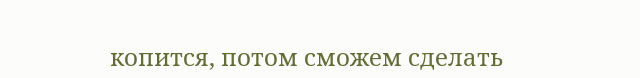копится, потом сможем сделать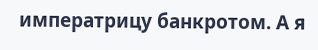императрицу банкротом. А я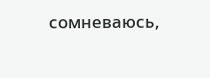сомневаюсь,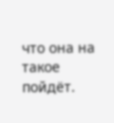что она на такое пойдёт.